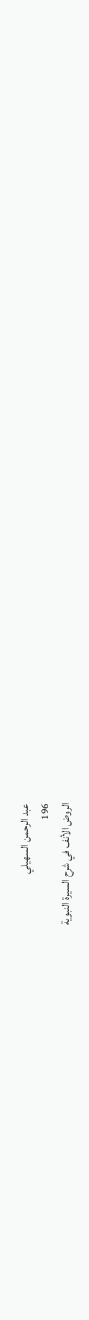عبد الرحمن السهيلي
196
الروض الأنف في شرح السيرة النبوية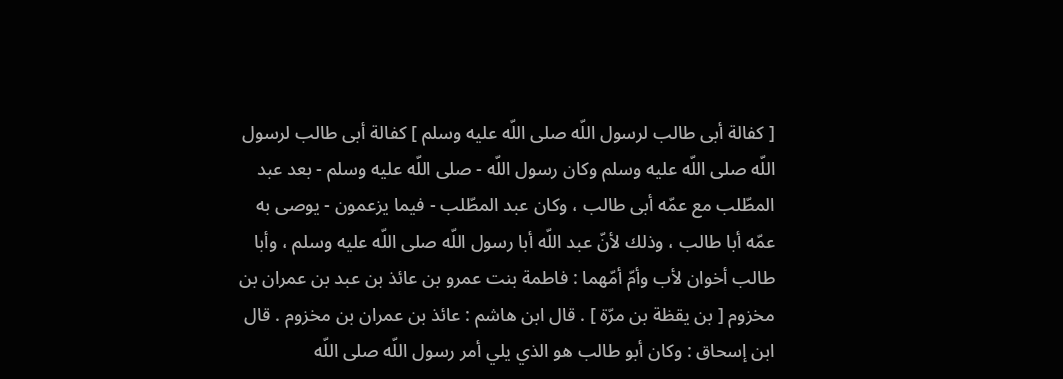[ كفالة أبى طالب لرسول اللّه صلى اللّه عليه وسلم ] كفالة أبى طالب لرسول اللّه صلى اللّه عليه وسلم وكان رسول اللّه - صلى اللّه عليه وسلم - بعد عبد المطّلب مع عمّه أبى طالب ، وكان عبد المطّلب - فيما يزعمون - يوصى به عمّه أبا طالب ، وذلك لأنّ عبد اللّه أبا رسول اللّه صلى اللّه عليه وسلم ، وأبا طالب أخوان لأب وأمّ أمّهما : فاطمة بنت عمرو بن عائذ بن عبد بن عمران بن مخزوم [ بن يقظة بن مرّة ] . قال ابن هاشم : عائذ بن عمران بن مخزوم . قال ابن إسحاق : وكان أبو طالب هو الذي يلي أمر رسول اللّه صلى اللّه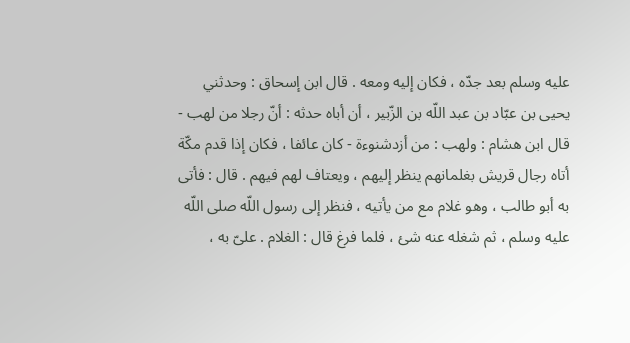عليه وسلم بعد جدّه ، فكان إليه ومعه . قال ابن إسحاق : وحدثني يحيى بن عبّاد بن عبد اللّه بن الزّبير ، أن أباه حدثه : أنّ رجلا من لهب - قال ابن هشام : ولهب : من أزدشنوءة - كان عائفا ، فكان إذا قدم مكّة أتاه رجال قريش بغلمانهم ينظر إليهم ، ويعتاف لهم فيهم . قال : فأتى به أبو طالب ، وهو غلام مع من يأتيه ، فنظر إلى رسول اللّه صلى اللّه عليه وسلم ، ثم شغله عنه شئ ، فلما فرغ قال : الغلام . علىّ به ،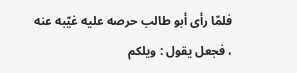فلمّا رأى أبو طالب حرصه عليه غيّبه عنه ، فجعل يقول : ويلكم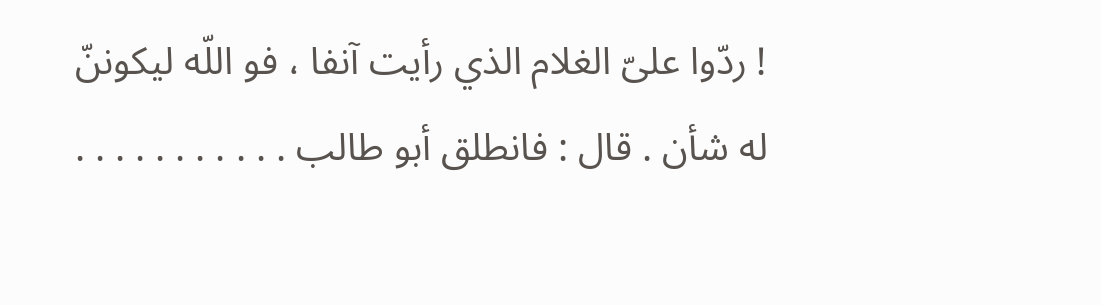! ردّوا علىّ الغلام الذي رأيت آنفا ، فو اللّه ليكوننّ له شأن . قال : فانطلق أبو طالب . . . . . . . . . . .